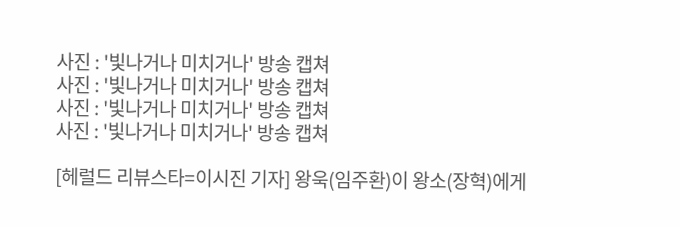사진 : '빛나거나 미치거나' 방송 캡쳐
사진 : '빛나거나 미치거나' 방송 캡쳐
사진 : '빛나거나 미치거나' 방송 캡쳐
사진 : '빛나거나 미치거나' 방송 캡쳐

[헤럴드 리뷰스타=이시진 기자] 왕욱(임주환)이 왕소(장혁)에게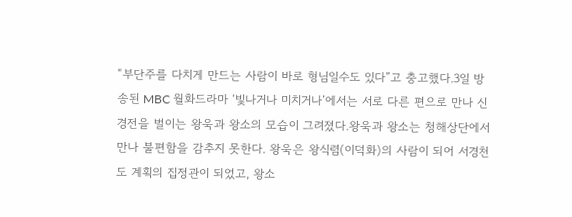“부단주를 다치게 만드는 사람이 바로 형님일수도 있다”고 충고했다.3일 방송된 MBC 월화드라마 ‘빛나거나 미치거나’에서는 서로 다른 편으로 만나 신경전을 벌이는 왕욱과 왕소의 모습이 그려졌다.왕욱과 왕소는 청해상단에서 만나 불편함을 감추지 못한다. 왕욱은 왕식렴(이덕화)의 사람이 되어 서경천도 계획의 집정관이 되었고, 왕소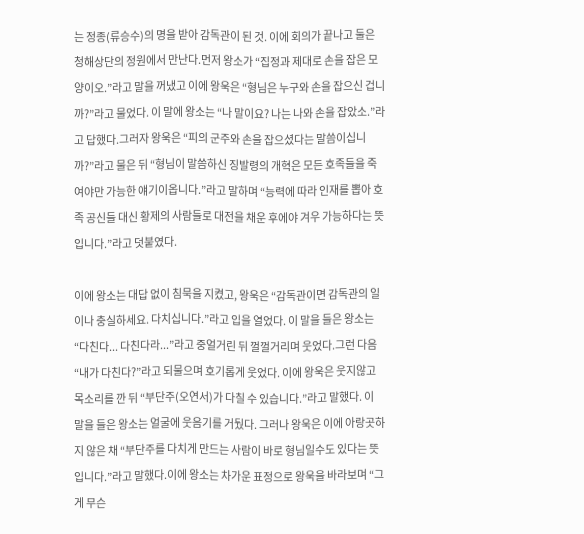는 정종(류승수)의 명을 받아 감독관이 된 것. 이에 회의가 끝나고 둘은 청해상단의 정원에서 만난다.먼저 왕소가 “집정과 제대로 손을 잡은 모양이오.”라고 말을 꺼냈고 이에 왕욱은 “형님은 누구와 손을 잡으신 겁니까?”라고 물었다. 이 말에 왕소는 “나 말이요? 나는 나와 손을 잡았소.”라고 답했다.그러자 왕욱은 “피의 군주와 손을 잡으셨다는 말씀이십니까?”라고 물은 뒤 “형님이 말씀하신 징발령의 개혁은 모든 호족들을 죽여야만 가능한 얘기이옵니다.”라고 말하며 “능력에 따라 인재를 뽑아 호족 공신들 대신 황제의 사람들로 대전을 채운 후에야 겨우 가능하다는 뜻입니다.”라고 덧붙였다.

이에 왕소는 대답 없이 침묵을 지켰고, 왕욱은 “감독관이면 감독관의 일이나 충실하세요. 다치십니다.”라고 입을 열었다. 이 말을 들은 왕소는 “다친다... 다친다라...”라고 중얼거린 뒤 껄껄거리며 웃었다.그런 다음 “내가 다친다?”라고 되물으며 호기롭게 웃었다. 이에 왕욱은 웃지않고 목소리를 깐 뒤 “부단주(오연서)가 다칠 수 있습니다.”라고 말했다. 이 말을 들은 왕소는 얼굴에 웃음기를 거뒀다. 그러나 왕욱은 이에 아랑곳하지 않은 채 “부단주를 다치게 만드는 사람이 바로 형님일수도 있다는 뜻입니다.”라고 말했다.이에 왕소는 차가운 표정으로 왕욱을 바라보며 “그게 무슨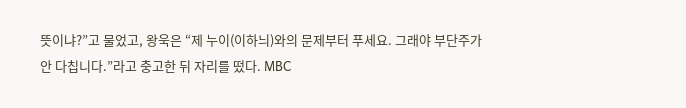뜻이냐?”고 물었고, 왕욱은 “제 누이(이하늬)와의 문제부터 푸세요. 그래야 부단주가 안 다칩니다.”라고 충고한 뒤 자리를 떴다. MBC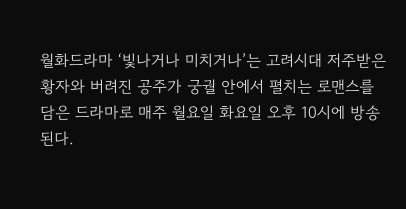월화드라마 ‘빛나거나 미치거나’는 고려시대 저주받은 황자와 버려진 공주가 궁궐 안에서 펼치는 로맨스를 담은 드라마로 매주 월요일 화요일 오후 10시에 방송된다.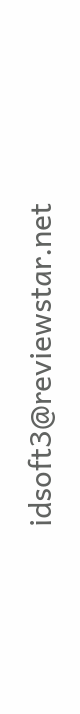idsoft3@reviewstar.net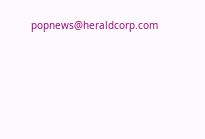popnews@heraldcorp.com